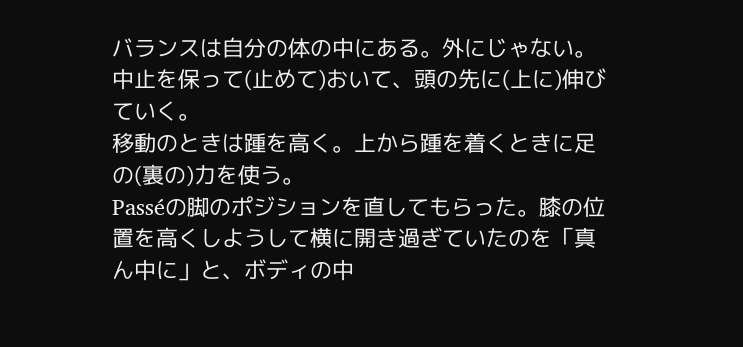バランスは自分の体の中にある。外にじゃない。
中止を保って(止めて)おいて、頭の先に(上に)伸びていく。
移動のときは踵を高く。上から踵を着くときに足の(裏の)力を使う。
Passéの脚のポジションを直してもらった。膝の位置を高くしようして横に開き過ぎていたのを「真ん中に」と、ボディの中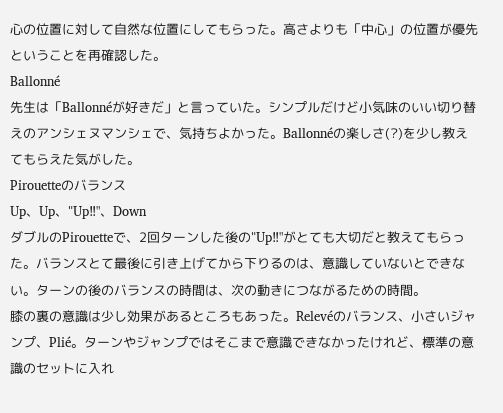心の位置に対して自然な位置にしてもらった。高さよりも「中心」の位置が優先ということを再確認した。
Ballonné
先生は「Ballonnéが好きだ」と言っていた。シンプルだけど小気味のいい切り替えのアンシェヌマンシェで、気持ちよかった。Ballonnéの楽しさ(?)を少し教えてもらえた気がした。
Pirouetteのバランス
Up、Up、"Up‼"、Down
ダブルのPirouetteで、2回ターンした後の"Up‼"がとても大切だと教えてもらった。バランスとて最後に引き上げてから下りるのは、意識していないとできない。ターンの後のバランスの時間は、次の動きにつながるための時間。
膝の裏の意識は少し効果があるところもあった。Relevéのバランス、小さいジャンプ、Plié。ターンやジャンプではそこまで意識できなかったけれど、標準の意識のセットに入れ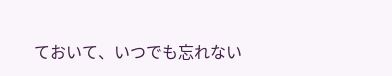ておいて、いつでも忘れない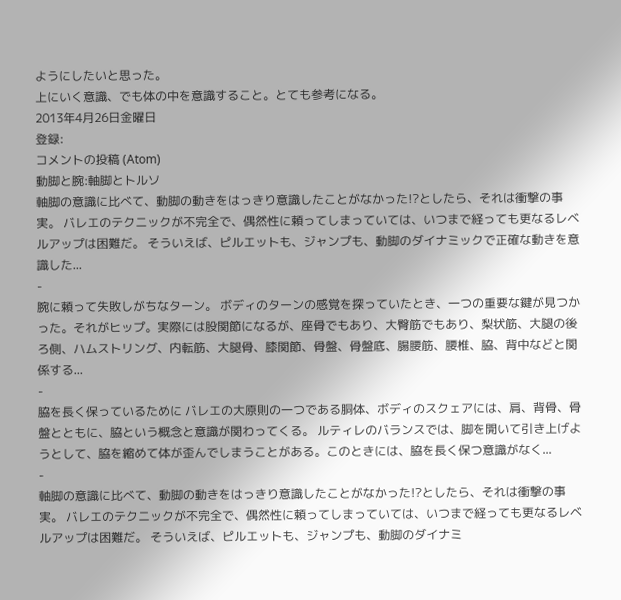ようにしたいと思った。
上にいく意識、でも体の中を意識すること。とても参考になる。
2013年4月26日金曜日
登録:
コメントの投稿 (Atom)
動脚と腕:軸脚とトルソ
軸脚の意識に比べて、動脚の動きをはっきり意識したことがなかった!?としたら、それは衝撃の事実。 バレエのテクニックが不完全で、偶然性に頼ってしまっていては、いつまで経っても更なるレベルアップは困難だ。 そういえば、ピルエットも、ジャンプも、動脚のダイナミックで正確な動きを意識した...
-
腕に頼って失敗しがちなターン。 ボディのターンの感覚を探っていたとき、一つの重要な鍵が見つかった。それがヒップ。実際には股関節になるが、座骨でもあり、大臀筋でもあり、梨状筋、大腿の後ろ側、ハムストリング、内転筋、大腿骨、膝関節、骨盤、骨盤底、腸腰筋、腰椎、脇、背中などと関係する...
-
脇を長く保っているために バレエの大原則の一つである胴体、ボディのスクェアには、肩、背骨、骨盤とともに、脇という概念と意識が関わってくる。 ルティレのバランスでは、脚を開いて引き上げようとして、脇を縮めて体が歪んでしまうことがある。このときには、脇を長く保つ意識がなく...
-
軸脚の意識に比べて、動脚の動きをはっきり意識したことがなかった!?としたら、それは衝撃の事実。 バレエのテクニックが不完全で、偶然性に頼ってしまっていては、いつまで経っても更なるレベルアップは困難だ。 そういえば、ピルエットも、ジャンプも、動脚のダイナミ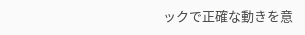ックで正確な動きを意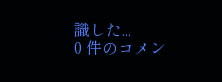識した...
0 件のコメン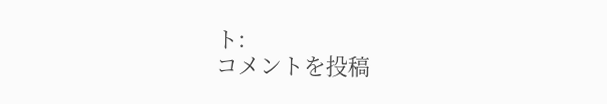ト:
コメントを投稿